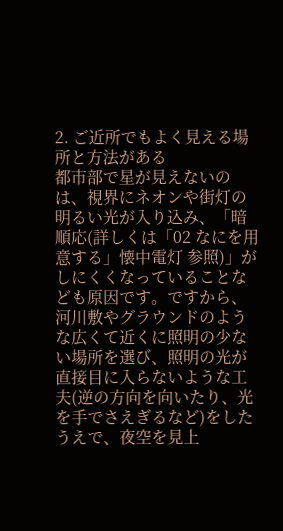2. ご近所でもよく見える場所と方法がある
都市部で星が見えないのは、視界にネオンや街灯の明るい光が入り込み、「暗順応(詳しくは「02 なにを用意する」懐中電灯 参照)」がしにくくなっていることなども原因です。ですから、河川敷やグラウンドのような広くて近くに照明の少ない場所を選び、照明の光が直接目に入らないような工夫(逆の方向を向いたり、光を手でさえぎるなど)をしたうえで、夜空を見上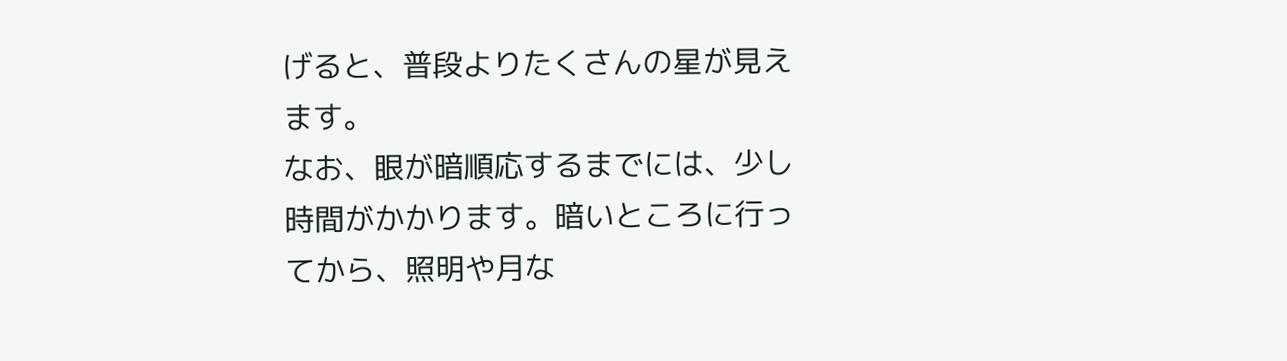げると、普段よりたくさんの星が見えます。
なお、眼が暗順応するまでには、少し時間がかかります。暗いところに行ってから、照明や月な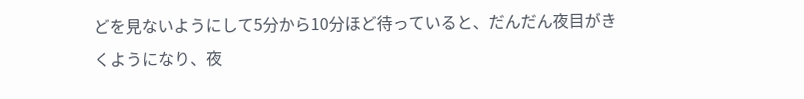どを見ないようにして5分から10分ほど待っていると、だんだん夜目がきくようになり、夜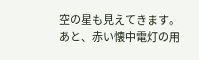空の星も見えてきます。
あと、赤い懐中電灯の用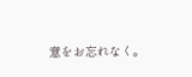意をお忘れなく。